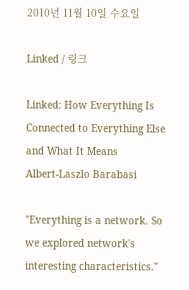2010년 11월 10일 수요일

Linked / 링크

Linked: How Everything Is Connected to Everything Else and What It Means
Albert-Laszlo Barabasi

"Everything is a network. So we explored network's interesting characteristics."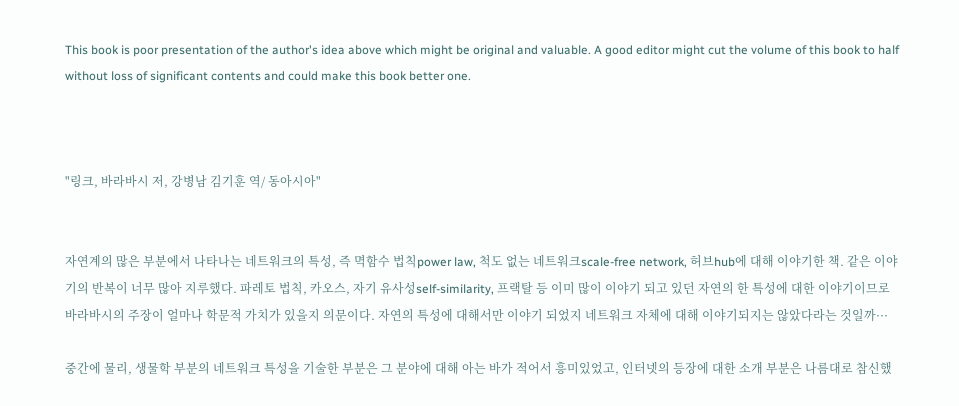This book is poor presentation of the author's idea above which might be original and valuable. A good editor might cut the volume of this book to half without loss of significant contents and could make this book better one.



"링크, 바라바시 저, 강병남 김기훈 역/ 동아시아"


자연계의 많은 부분에서 나타나는 네트워크의 특성, 즉 멱함수 법칙power law, 척도 없는 네트워크scale-free network, 허브hub에 대해 이야기한 책. 같은 이야기의 반복이 너무 많아 지루했다. 파레토 법칙, 카오스, 자기 유사성self-similarity, 프랙탈 등 이미 많이 이야기 되고 있던 자연의 한 특성에 대한 이야기이므로 바라바시의 주장이 얼마나 학문적 가치가 있을지 의문이다. 자연의 특성에 대해서만 이야기 되었지 네트워크 자체에 대해 이야기되지는 않았다라는 것일까···

중간에 물리, 생물학 부분의 네트워크 특성을 기술한 부분은 그 분야에 대해 아는 바가 적어서 흥미있었고, 인터넷의 등장에 대한 소개 부분은 나름대로 참신했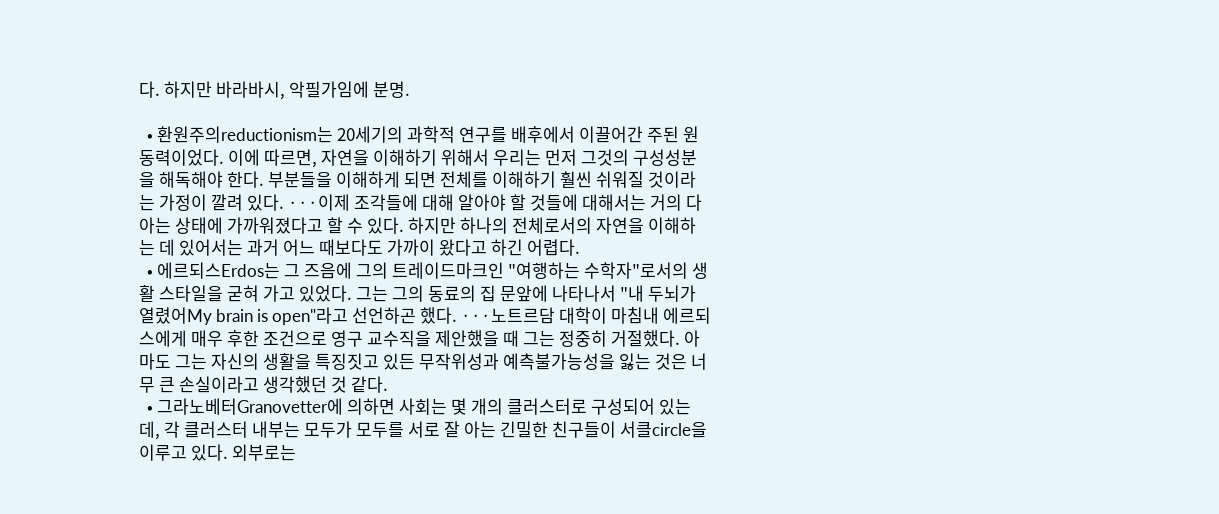다. 하지만 바라바시, 악필가임에 분명.

  • 환원주의reductionism는 20세기의 과학적 연구를 배후에서 이끌어간 주된 원동력이었다. 이에 따르면, 자연을 이해하기 위해서 우리는 먼저 그것의 구성성분을 해독해야 한다. 부분들을 이해하게 되면 전체를 이해하기 훨씬 쉬워질 것이라는 가정이 깔려 있다. ···이제 조각들에 대해 알아야 할 것들에 대해서는 거의 다 아는 상태에 가까워졌다고 할 수 있다. 하지만 하나의 전체로서의 자연을 이해하는 데 있어서는 과거 어느 때보다도 가까이 왔다고 하긴 어렵다.
  • 에르되스Erdos는 그 즈음에 그의 트레이드마크인 "여행하는 수학자"로서의 생활 스타일을 굳혀 가고 있었다. 그는 그의 동료의 집 문앞에 나타나서 "내 두뇌가 열렸어My brain is open"라고 선언하곤 했다. ···노트르담 대학이 마침내 에르되스에게 매우 후한 조건으로 영구 교수직을 제안했을 때 그는 정중히 거절했다. 아마도 그는 자신의 생활을 특징짓고 있든 무작위성과 예측불가능성을 잃는 것은 너무 큰 손실이라고 생각했던 것 같다.
  • 그라노베터Granovetter에 의하면 사회는 몇 개의 클러스터로 구성되어 있는데, 각 클러스터 내부는 모두가 모두를 서로 잘 아는 긴밀한 친구들이 서클circle을 이루고 있다. 외부로는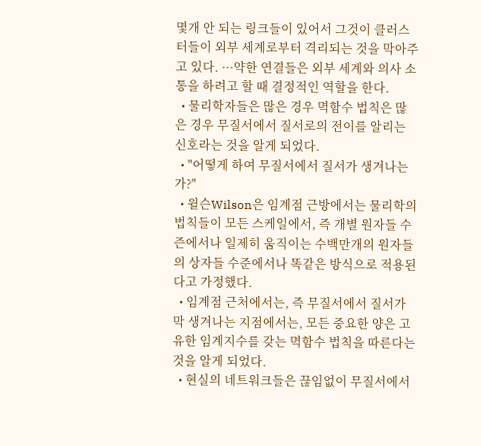몇개 안 되는 링크들이 있어서 그것이 클러스터들이 외부 세계로부터 격리되는 것을 막아주고 있다. ···약한 연결들은 외부 세계와 의사 소통을 하려고 할 때 결정적인 역할을 한다.
  • 물리학자들은 많은 경우 멱함수 법칙은 많은 경우 무질서에서 질서로의 전이를 알리는 신호라는 것을 알게 되었다.
  • "어떻게 하여 무질서에서 질서가 생겨나는가?"
  • 윌슨Wilson은 임계점 근방에서는 물리학의 법칙들이 모든 스케일에서, 즉 개별 원자들 수즌에서나 일제히 움직이는 수백만개의 원자들의 상자들 수준에서나 똑같은 방식으로 적용된다고 가정했다.
  • 임계점 근처에서는, 즉 무질서에서 질서가 막 생겨나는 지점에서는, 모든 중요한 양은 고유한 임계지수를 갖는 멱함수 법칙을 따른다는 것을 알게 되었다.
  • 현실의 네트워크들은 끊임없이 무질서에서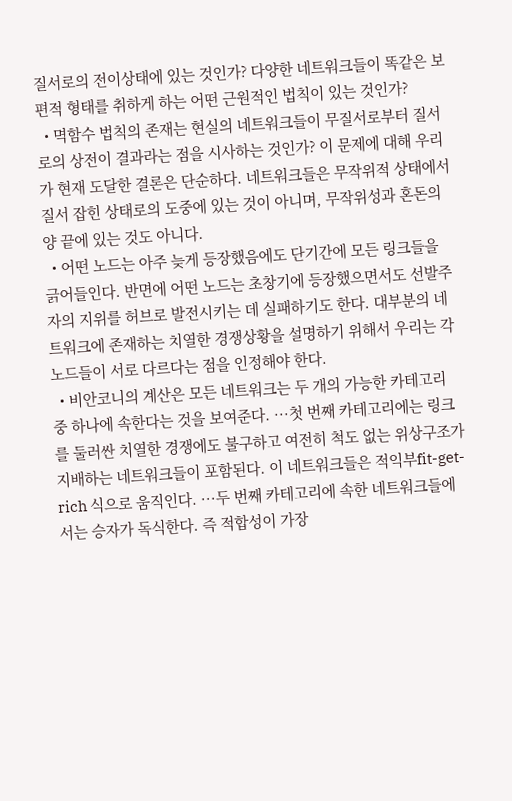질서로의 전이상태에 있는 것인가? 다양한 네트워크들이 똑같은 보편적 형태를 취하게 하는 어떤 근원적인 법칙이 있는 것인가?
  • 멱함수 법칙의 존재는 현실의 네트워크들이 무질서로부터 질서로의 상전이 결과라는 점을 시사하는 것인가? 이 문제에 대해 우리가 현재 도달한 결론은 단순하다. 네트워크들은 무작위적 상태에서 질서 잡힌 상태로의 도중에 있는 것이 아니며, 무작위성과 혼돈의 양 끝에 있는 것도 아니다.
  • 어떤 노드는 아주 늦게 등장했음에도 단기간에 모든 링크들을 긁어들인다. 반면에 어떤 노드는 초창기에 등장했으면서도 선발주자의 지위를 허브로 발전시키는 데 실패하기도 한다. 대부분의 네트워크에 존재하는 치열한 경쟁상황을 설명하기 위해서 우리는 각 노드들이 서로 다르다는 점을 인정해야 한다.
  • 비안코니의 계산은 모든 네트워크는 두 개의 가능한 카테고리 중 하나에 속한다는 것을 보여준다. ···첫 번째 카테고리에는 링크를 둘러싼 치열한 경쟁에도 불구하고 여전히 척도 없는 위상구조가 지배하는 네트워크들이 포함된다. 이 네트워크들은 적익부fit-get-rich 식으로 움직인다. ···두 번째 카테고리에 속한 네트워크들에서는 승자가 독식한다. 즉 적합성이 가장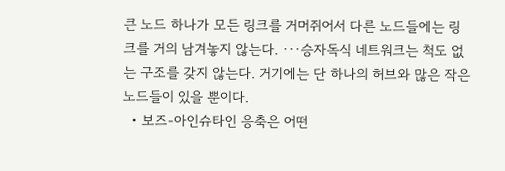큰 노드 하나가 모든 링크를 거머쥐어서 다른 노드들에는 링크를 거의 남겨놓지 않는다. ···승자독식 네트워크는 척도 없는 구조를 갖지 않는다. 거기에는 단 하나의 허브와 많은 작은 노드들이 있을 뿐이다.
  • 보즈-아인슈타인 응축은 어떤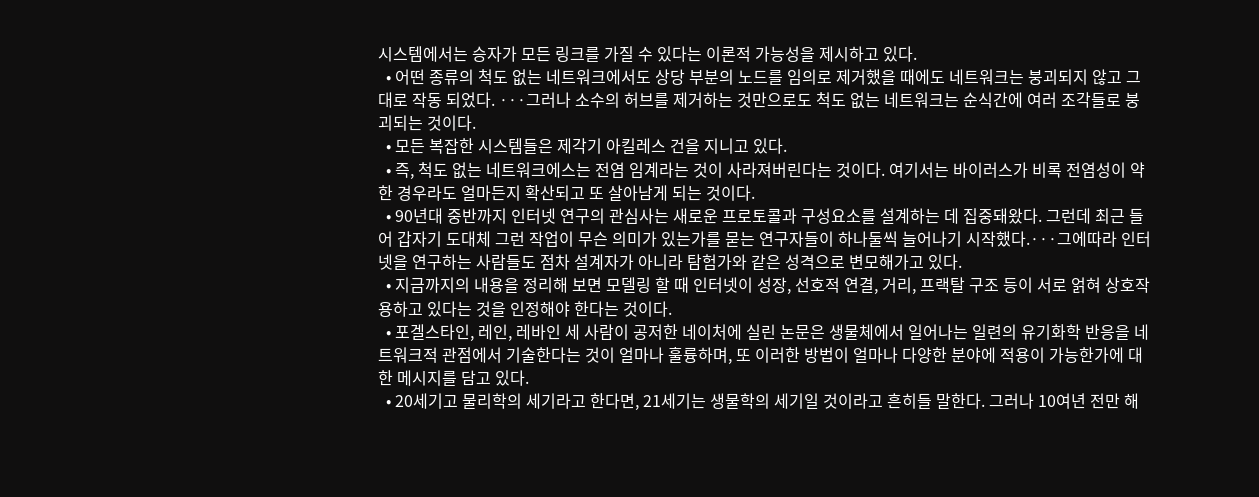시스템에서는 승자가 모든 링크를 가질 수 있다는 이론적 가능성을 제시하고 있다.
  • 어떤 종류의 척도 없는 네트워크에서도 상당 부분의 노드를 임의로 제거했을 때에도 네트워크는 붕괴되지 않고 그대로 작동 되었다. ···그러나 소수의 허브를 제거하는 것만으로도 척도 없는 네트워크는 순식간에 여러 조각들로 붕괴되는 것이다.
  • 모든 복잡한 시스템들은 제각기 아킬레스 건을 지니고 있다.
  • 즉, 척도 없는 네트워크에스는 전염 임계라는 것이 사라져버린다는 것이다. 여기서는 바이러스가 비록 전염성이 약한 경우라도 얼마든지 확산되고 또 살아남게 되는 것이다.
  • 90년대 중반까지 인터넷 연구의 관심사는 새로운 프로토콜과 구성요소를 설계하는 데 집중돼왔다. 그런데 최근 들어 갑자기 도대체 그런 작업이 무슨 의미가 있는가를 묻는 연구자들이 하나둘씩 늘어나기 시작했다.···그에따라 인터넷을 연구하는 사람들도 점차 설계자가 아니라 탐험가와 같은 성격으로 변모해가고 있다.
  • 지금까지의 내용을 정리해 보면 모델링 할 때 인터넷이 성장, 선호적 연결, 거리, 프랙탈 구조 등이 서로 얽혀 상호작용하고 있다는 것을 인정해야 한다는 것이다.
  • 포겔스타인, 레인, 레바인 세 사람이 공저한 네이처에 실린 논문은 생물체에서 일어나는 일련의 유기화학 반응을 네트워크적 관점에서 기술한다는 것이 얼마나 훌륭하며, 또 이러한 방법이 얼마나 다양한 분야에 적용이 가능한가에 대한 메시지를 담고 있다.
  • 20세기고 물리학의 세기라고 한다면, 21세기는 생물학의 세기일 것이라고 흔히들 말한다. 그러나 10여년 전만 해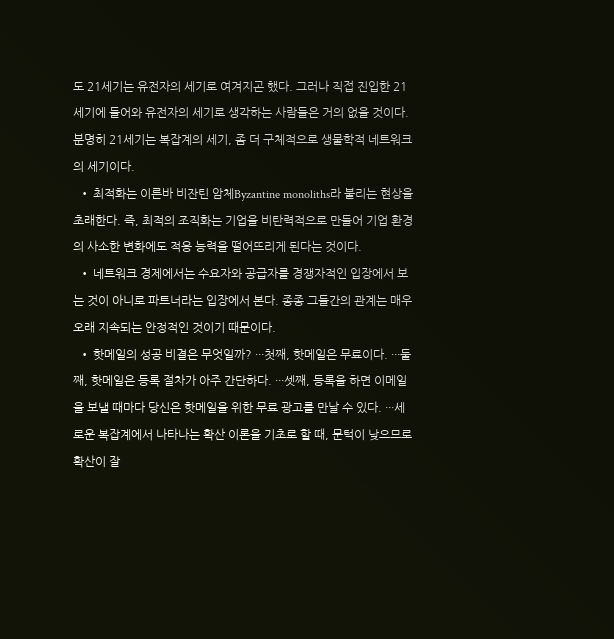도 21세기는 유전자의 세기로 여겨지곤 했다. 그러나 직접 진입한 21세기에 들어와 유전자의 세기로 생각하는 사람들은 거의 없을 것이다. 분명히 21세기는 복잡계의 세기, 좀 더 구체적으로 생물학적 네트워크의 세기이다.
  • 최적화는 이른바 비잔틴 암체Byzantine monoliths라 불리는 현상을 초래한다. 즉, 최적의 조직화는 기업을 비탄력적으로 만들어 기업 환경의 사소한 변화에도 적응 능력을 떨어뜨리게 된다는 것이다.
  • 네트워크 경제에서는 수요자와 공급자를 경쟁자적인 입장에서 보는 것이 아니로 파트너라는 입장에서 본다. 종종 그들간의 관계는 매우 오래 지속되는 안정적인 것이기 때문이다.
  • 핫메일의 성공 비결은 무엇일까? ···첫째, 핫메일은 무료이다. ···둘째, 핫메일은 등록 절차가 아주 간단하다. ···셋째, 등록을 하면 이메일을 보낼 때마다 당신은 핫메일을 위한 무료 광고를 만날 수 있다. ···세로운 복잡계에서 나타나는 확산 이론을 기초로 할 때, 문턱이 낮으므로 확산이 잘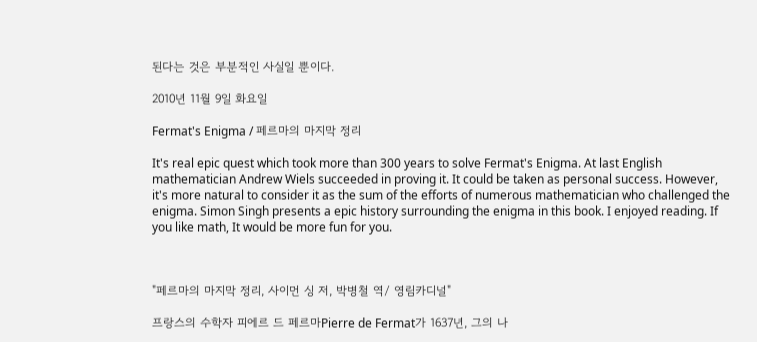된다는 것은 부분적인 사실일 뿐이다.

2010년 11월 9일 화요일

Fermat's Enigma / 페르마의 마지막 정리

It's real epic quest which took more than 300 years to solve Fermat's Enigma. At last English mathematician Andrew Wiels succeeded in proving it. It could be taken as personal success. However, it's more natural to consider it as the sum of the efforts of numerous mathematician who challenged the enigma. Simon Singh presents a epic history surrounding the enigma in this book. I enjoyed reading. If you like math, It would be more fun for you.



"페르마의 마지막 정리, 사이먼 싱 저, 박병철 역/ 영림카디널"

프랑스의 수학자 피에르 드 페르마Pierre de Fermat가 1637년, 그의 나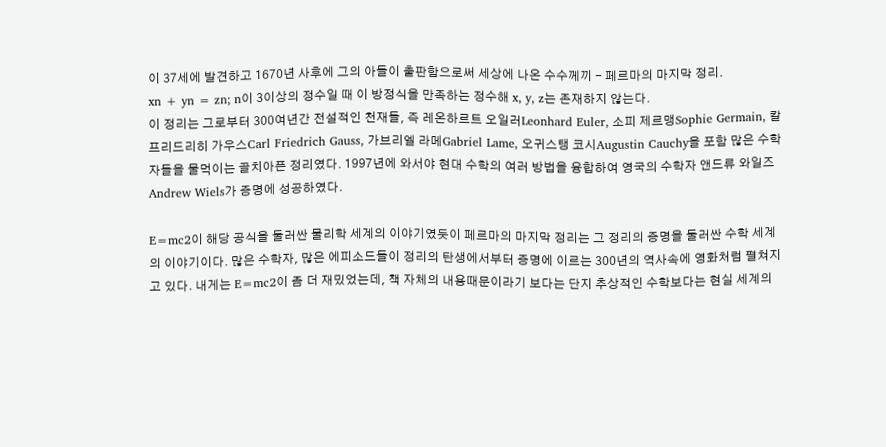이 37세에 발견하고 1670년 사후에 그의 아들이 출판함으로써 세상에 나온 수수께끼 - 페르마의 마지막 정리.
xn + yn = zn; n이 3이상의 정수일 때 이 방정식을 만족하는 정수해 x, y, z는 존재하지 않는다.
이 정리는 그로부터 300여년간 전설적인 천재들, 즉 레온하르트 오일러Leonhard Euler, 소피 제르맹Sophie Germain, 칼 프리드리히 가우스Carl Friedrich Gauss, 가브리엘 라메Gabriel Lame, 오귀스탱 코시Augustin Cauchy을 포함 많은 수학자들을 물먹이는 골치아픈 정리였다. 1997년에 와서야 현대 수학의 여러 방법을 융합하여 영국의 수학자 앤드류 와일즈Andrew Wiels가 증명에 성공하였다.

E=mc2이 해당 공식을 둘러싼 물리학 세계의 이야기였듯이 페르마의 마지막 정리는 그 정리의 증명을 둘러싼 수학 세계의 이야기이다. 많은 수학자, 많은 에피소드들이 정리의 탄생에서부터 증명에 이르는 300년의 역사속에 영화처럼 펼쳐지고 있다. 내게는 E=mc2이 좀 더 재밌었는데, 책 자체의 내용때문이라기 보다는 단지 추상적인 수학보다는 현실 세계의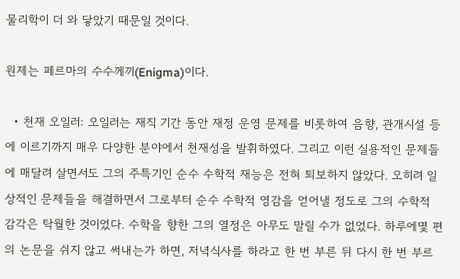물리학이 더 와 닿았기 때문일 것이다.

원제는 페르마의 수수께끼(Enigma)이다.

  • 천재 오일러: 오일러는 재직 기간 동안 재정 운영 문제를 비롯하여 음향, 관개시설 등에 이르기까지 매우 다양한 분야에서 천재성을 발휘하였다. 그리고 이런 실용적인 문제들에 매달려 살면서도 그의 주특기인 순수 수학적 재능은 전혀 퇴보하지 않았다. 오히려 일상적인 문제들을 해결하면서 그로부터 순수 수학적 영감을 얻어낼 정도로 그의 수학적 감각은 탁월한 것이었다. 수학을 향한 그의 열정은 아무도 말릴 수가 없었다. 하루에몇 편의 논문을 쉬지 않고 써내는가 하면, 저녁식사를 하라고 한 번 부른 뒤 다시 한 번 부르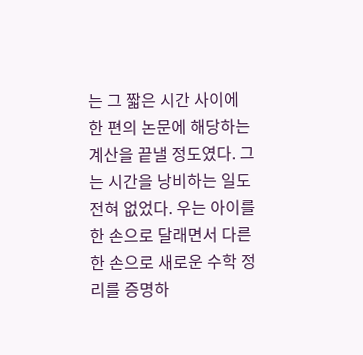는 그 짧은 시간 사이에 한 편의 논문에 해당하는 계산을 끝낼 정도였다. 그는 시간을 낭비하는 일도 전혀 없었다. 우는 아이를 한 손으로 달래면서 다른 한 손으로 새로운 수학 정리를 증명하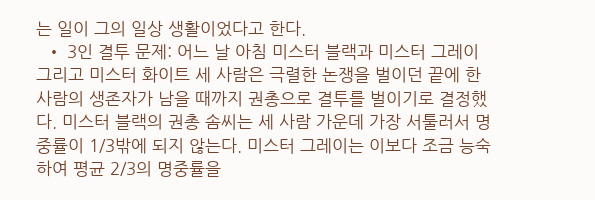는 일이 그의 일상 생활이었다고 한다.
  • 3인 결투 문제: 어느 날 아침 미스터 블랙과 미스터 그레이 그리고 미스터 화이트 세 사람은 극렬한 논쟁을 벌이던 끝에 한 사람의 생존자가 남을 때까지 권총으로 결투를 벌이기로 결정했다. 미스터 블랙의 권총 솜씨는 세 사람 가운데 가장 서툴러서 명중률이 1/3밖에 되지 않는다. 미스터 그레이는 이보다 조금 능숙하여 평균 2/3의 명중률을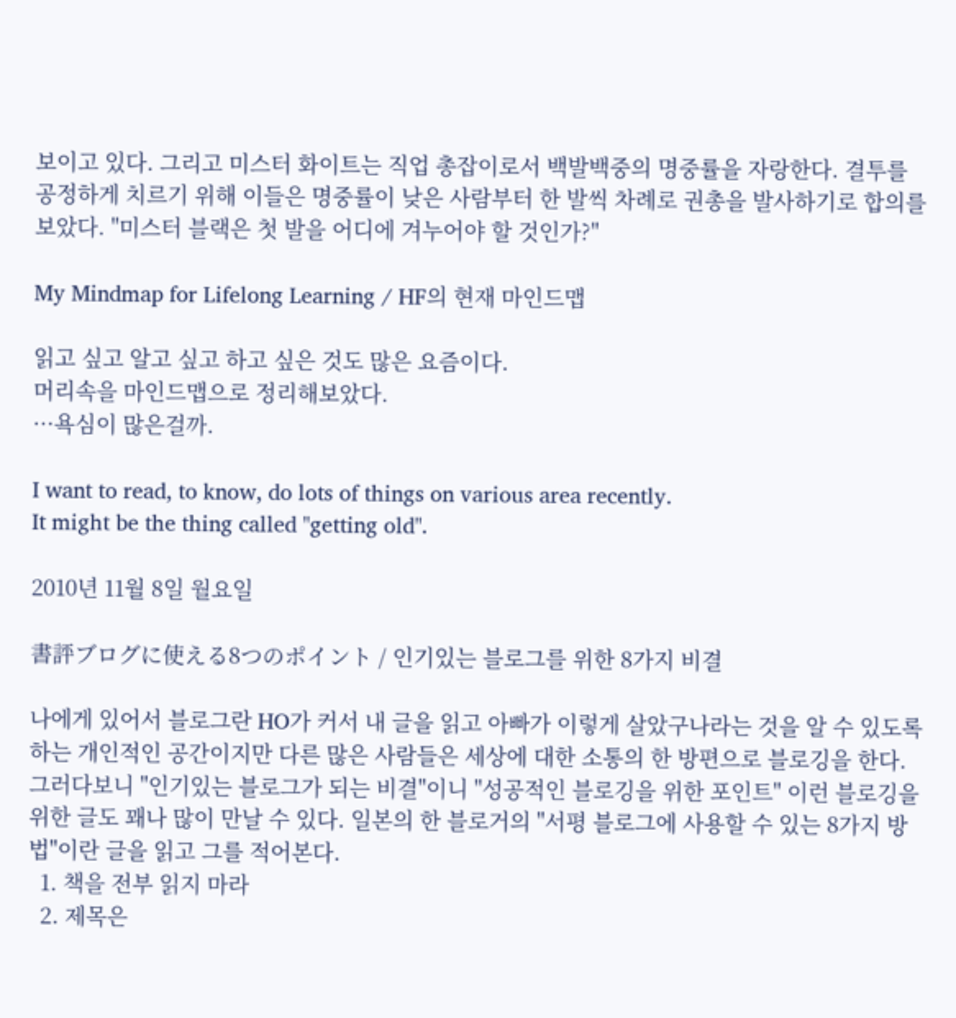보이고 있다. 그리고 미스터 화이트는 직업 총잡이로서 백발백중의 명중률을 자랑한다. 결투를 공정하게 치르기 위해 이들은 명중률이 낮은 사람부터 한 발씩 차례로 권총을 발사하기로 합의를 보았다. "미스터 블랙은 첫 발을 어디에 겨누어야 할 것인가?"

My Mindmap for Lifelong Learning / HF의 현재 마인드맵

읽고 싶고 알고 싶고 하고 싶은 것도 많은 요즘이다.
머리속을 마인드맵으로 정리해보았다.
···욕심이 많은걸까.

I want to read, to know, do lots of things on various area recently.
It might be the thing called "getting old".

2010년 11월 8일 월요일

書評ブログに使える8つのポイント / 인기있는 블로그를 위한 8가지 비결

나에게 있어서 블로그란 HO가 커서 내 글을 읽고 아빠가 이렇게 살았구나라는 것을 알 수 있도록 하는 개인적인 공간이지만 다른 많은 사람들은 세상에 대한 소통의 한 방편으로 블로깅을 한다. 그러다보니 "인기있는 블로그가 되는 비결"이니 "성공적인 블로깅을 위한 포인트" 이런 블로깅을 위한 글도 꽤나 많이 만날 수 있다. 일본의 한 블로거의 "서평 블로그에 사용할 수 있는 8가지 방법"이란 글을 읽고 그를 적어본다.
  1. 책을 전부 읽지 마라
  2. 제목은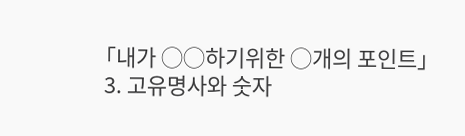「내가 ◯◯하기위한 ◯개의 포인트」
  3. 고유명사와 숫자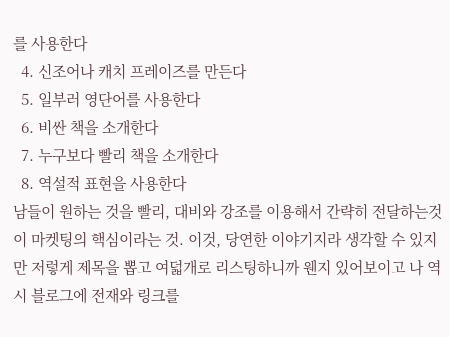를 사용한다
  4. 신조어나 캐치 프레이즈를 만든다
  5. 일부러 영단어를 사용한다
  6. 비싼 책을 소개한다
  7. 누구보다 빨리 책을 소개한다
  8. 역설적 표현을 사용한다
남들이 원하는 것을 빨리, 대비와 강조를 이용해서 간략히 전달하는것이 마켓팅의 핵심이라는 것. 이것, 당연한 이야기지라 생각할 수 있지만 저렇게 제목을 뽑고 여덟개로 리스팅하니까 웬지 있어보이고 나 역시 블로그에 전재와 링크를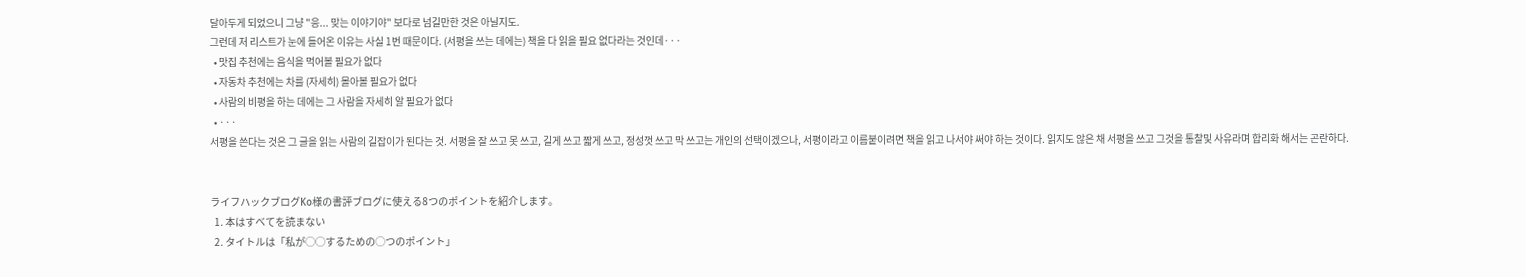달아두게 되었으니 그냥 "응... 맞는 이야기야" 보다로 넘길만한 것은 아닐지도.
그런데 저 리스트가 눈에 들어온 이유는 사실 1번 때문이다. (서평을 쓰는 데에는) 책을 다 읽을 필요 없다라는 것인데···
  • 맛집 추천에는 음식을 먹어볼 필요가 없다
  • 자동차 추천에는 차를 (자세히) 몰아볼 필요가 없다
  • 사람의 비평을 하는 데에는 그 사람을 자세히 알 필요가 없다
  • ···
서평을 쓴다는 것은 그 글을 읽는 사람의 길잡이가 된다는 것. 서평을 잘 쓰고 못 쓰고, 길게 쓰고 짧게 쓰고, 정성껏 쓰고 막 쓰고는 개인의 선택이겠으나, 서평이라고 이름붙이려면 책을 읽고 나서야 써야 하는 것이다. 읽지도 않은 채 서평을 쓰고 그것을 통찰및 사유라며 합리화 해서는 곤란하다.


ライフハックブログKo様の書評ブログに使える8つのポイントを紹介します。
  1. 本はすべてを読まない
  2. タイトルは「私が◯◯するための◯つのポイント」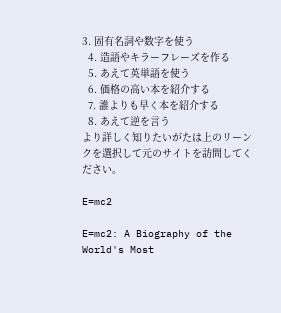3. 固有名詞や数字を使う
  4. 造語やキラーフレーズを作る
  5. あえて英単語を使う
  6. 価格の高い本を紹介する
  7. 誰よりも早く本を紹介する
  8. あえて逆を言う
より詳しく知りたいがたは上のリーンクを選択して元のサイトを訪問してください。

E=mc2

E=mc2: A Biography of the World's Most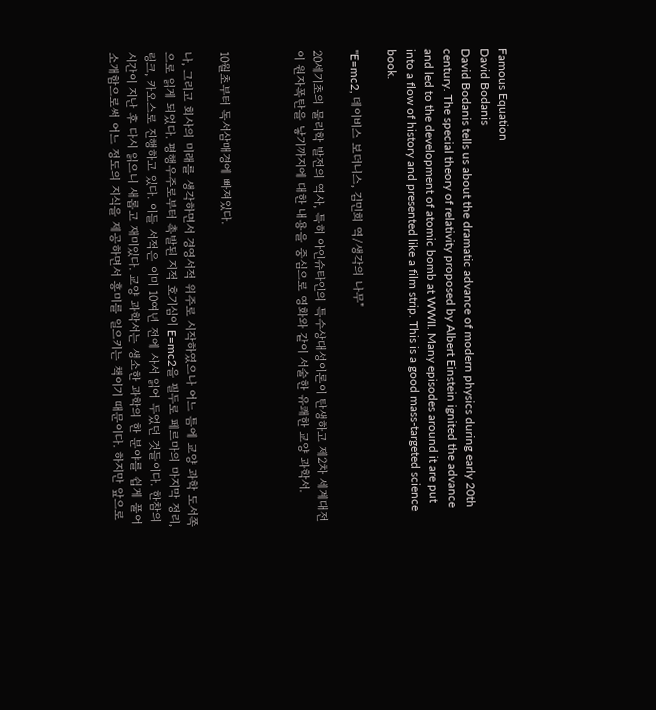Famous Equation
David Bodanis
David Bodanis tells us about the dramatic advance of modern physics during early 20th century. The special theory of relativity proposed by Albert Einstein ignited the advance and led to the development of atomic bomb at WWII. Many episodes around it are put into a flow of history and presented like a film strip. This is a good mass-targeted science book.

"E=mc2, 데이비스 보더니스, 김민희 역/생각의 나무"

20세기초의 물리학 발전의 역사, 특히 아인슈타인의 특수상대성이론이 탄생하고 제2차 세계대전이 원자폭탄을 낳기까지에 대한 내용을 중심으로 영화와 같이 서술한 유쾌한 교양 과학서.



10월초부터 독서삼매경에 빠져있다.

나, 그리고 회사의 미래를 생각하면서 경영서적 위주로 시작하였으나 어느 틈에 교양 과학 도서쪽으로 읽게 되었다. 평행우주로부터 촉발된 지적 호기심이 E=mc2을 필두로 페르마의 마지막 정리, 링크, 카오스로 진행하고 있다. 이들 서적은 이미 10여년 전에 사서 읽어 두었던 것들이다. 한참의 시간이 지난 후 다시 읽으니 새롭고 재미있다. 교양 과학서는 생소한 과학의 한 분야를 쉽게 풀어 소개함으로써 어느 정도의 지식을 제공하면서 흥미를 일으키는 책이기 때문이다. 하지만 앞으로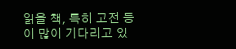읽을 책, 특히 고전 등이 많이 기다리고 있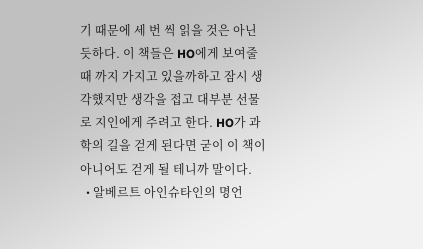기 때문에 세 번 씩 읽을 것은 아닌 듯하다. 이 책들은 HO에게 보여줄 때 까지 가지고 있을까하고 잠시 생각했지만 생각을 접고 대부분 선물로 지인에게 주려고 한다. HO가 과학의 길을 걷게 된다면 굳이 이 책이 아니어도 걷게 될 테니까 말이다.
  • 알베르트 아인슈타인의 명언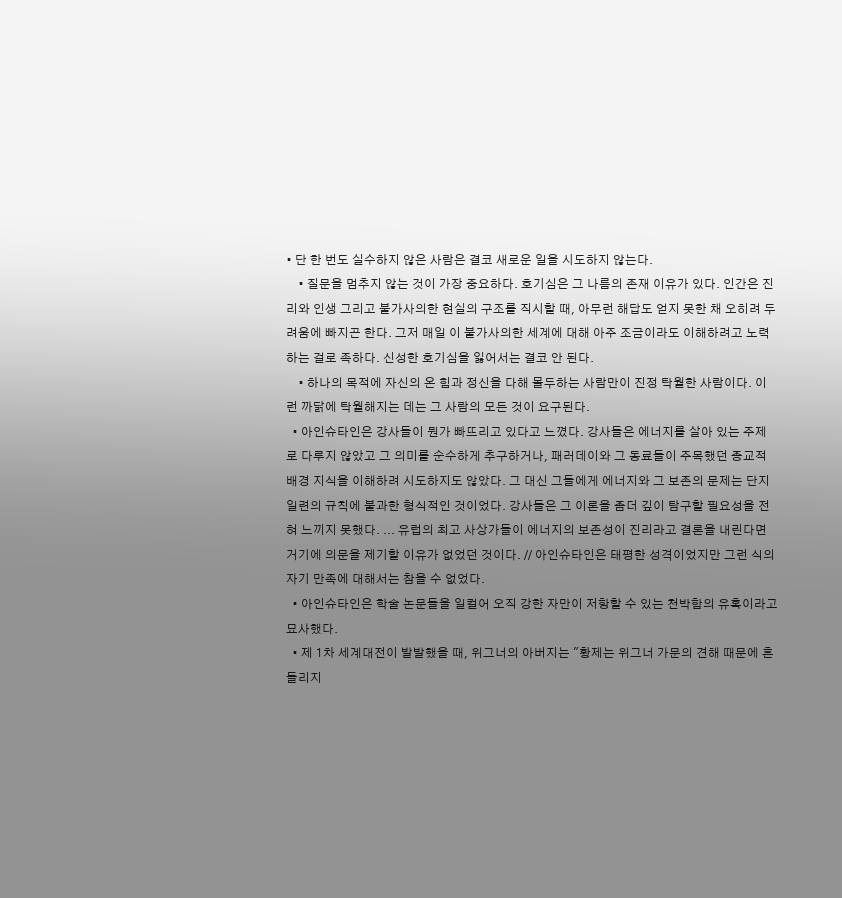• 단 한 번도 실수하지 않은 사람은 결코 새로운 일을 시도하지 않는다.
    • 질문을 멈추지 않는 것이 가장 중요하다. 호기심은 그 나름의 존재 이유가 있다. 인간은 진리와 인생 그리고 불가사의한 현실의 구조를 직시할 때, 아무런 해답도 얻지 못한 채 오히려 두려움에 빠지곤 한다. 그저 매일 이 불가사의한 세계에 대해 아주 조금이라도 이해하려고 노력하는 걸로 족하다. 신성한 호기심을 잃어서는 결코 안 된다.
    • 하나의 목적에 자신의 온 힘과 정신을 다해 몰두하는 사람만이 진정 탁월한 사람이다. 이런 까닭에 탁월해지는 데는 그 사람의 모든 것이 요구된다.
  • 아인슈타인은 강사들이 뭔가 빠뜨리고 있다고 느꼈다. 강사들은 에너지를 살아 있는 주제로 다루지 않았고 그 의미를 순수하게 추구하거나, 패러데이와 그 동료들이 주목했던 종교적 배경 지식을 이해하려 시도하지도 않았다. 그 대신 그들에게 에너지와 그 보존의 문제는 단지 일련의 규칙에 불과한 형식적인 것이었다. 강사들은 그 이론을 좀더 깊이 탐구할 필요성을 전혀 느끼지 못했다. ... 유럽의 최고 사상가들이 에너지의 보존성이 진리라고 결론을 내린다면 거기에 의문을 제기할 이유가 없었던 것이다. // 아인슈타인은 태평한 성격이었지만 그런 식의 자기 만족에 대해서는 참을 수 없었다.
  • 아인슈타인은 학술 논문들을 일컬어 오직 강한 자만이 저항할 수 있는 천박함의 유혹이라고 묘사했다.
  • 제 1차 세계대전이 발발했을 때, 위그너의 아버지는 "황제는 위그너 가문의 견해 때문에 흔들리지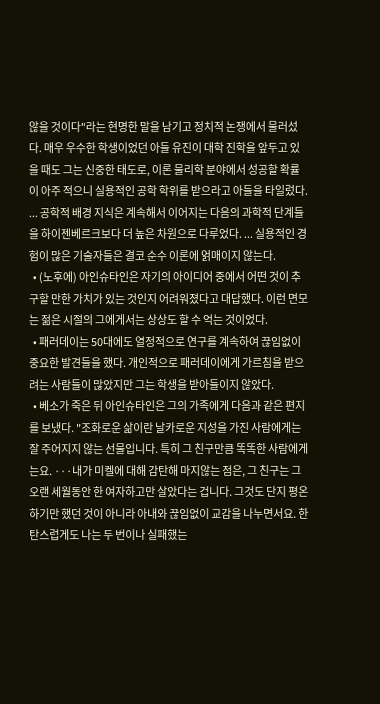않을 것이다"라는 현명한 말을 남기고 정치적 논쟁에서 물러섰다. 매우 우수한 학생이었던 아들 유진이 대학 진학을 앞두고 있을 때도 그는 신중한 태도로, 이론 물리학 분야에서 성공할 확률이 아주 적으니 실용적인 공학 학위를 받으라고 아들을 타일렀다. ... 공학적 배경 지식은 계속해서 이어지는 다음의 과학적 단계들을 하이젠베르크보다 더 높은 차원으로 다루었다. ... 실용적인 경험이 많은 기술자들은 결코 순수 이론에 얽매이지 않는다.
  • (노후에) 아인슈타인은 자기의 아이디어 중에서 어떤 것이 추구할 만한 가치가 있는 것인지 어려워졌다고 대답했다. 이런 면모는 젊은 시절의 그에게서는 상상도 할 수 억는 것이었다.
  • 패러데이는 50대에도 열정적으로 연구를 계속하여 끊임없이 중요한 발견들을 했다. 개인적으로 패러데이에게 가르침을 받으려는 사람들이 많았지만 그는 학생을 받아들이지 않았다.
  • 베소가 죽은 뒤 아인슈타인은 그의 가족에게 다음과 같은 편지를 보냈다. "조화로운 삶이란 날카로운 지성을 가진 사람에게는 잘 주어지지 않는 선물입니다. 특히 그 친구만큼 똑똑한 사람에게는요. ···내가 미켈에 대해 감탄해 마지않는 점은, 그 친구는 그 오랜 세월동안 한 여자하고만 살았다는 겁니다. 그것도 단지 평온하기만 했던 것이 아니라 아내와 끊임없이 교감을 나누면서요. 한탄스럽게도 나는 두 번이나 실패했는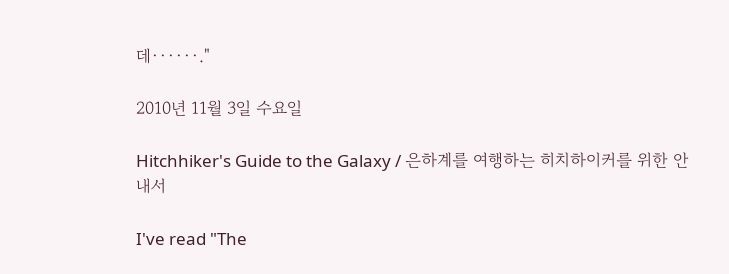데······."

2010년 11월 3일 수요일

Hitchhiker's Guide to the Galaxy / 은하계를 여행하는 히치하이커를 위한 안내서

I've read "The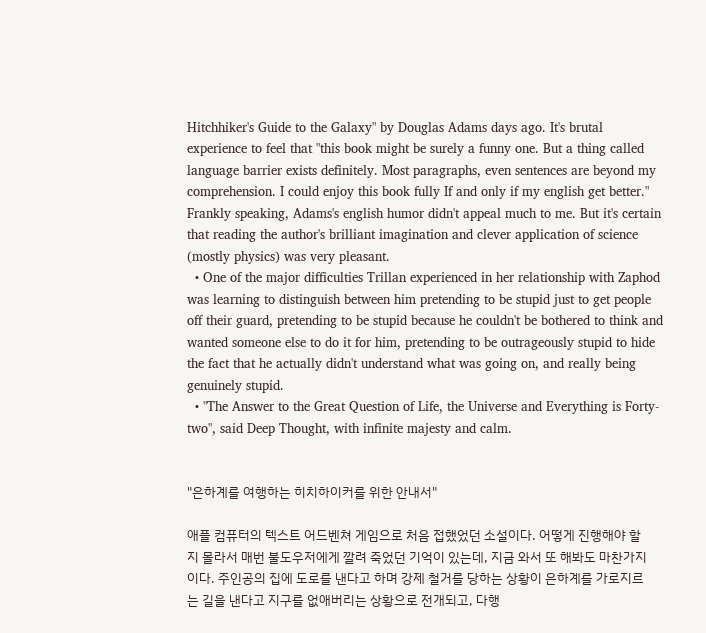Hitchhiker's Guide to the Galaxy" by Douglas Adams days ago. It's brutal experience to feel that "this book might be surely a funny one. But a thing called language barrier exists definitely. Most paragraphs, even sentences are beyond my comprehension. I could enjoy this book fully If and only if my english get better." Frankly speaking, Adams's english humor didn't appeal much to me. But it's certain that reading the author's brilliant imagination and clever application of science (mostly physics) was very pleasant.
  • One of the major difficulties Trillan experienced in her relationship with Zaphod was learning to distinguish between him pretending to be stupid just to get people off their guard, pretending to be stupid because he couldn't be bothered to think and wanted someone else to do it for him, pretending to be outrageously stupid to hide the fact that he actually didn't understand what was going on, and really being genuinely stupid.
  • "The Answer to the Great Question of Life, the Universe and Everything is Forty-two", said Deep Thought, with infinite majesty and calm.


"은하계를 여행하는 히치하이커를 위한 안내서"

애플 컴퓨터의 텍스트 어드벤쳐 게임으로 처음 접했었던 소설이다. 어떻게 진행해야 할 지 몰라서 매번 불도우저에게 깔려 죽었던 기억이 있는데, 지금 와서 또 해봐도 마찬가지이다. 주인공의 집에 도로를 낸다고 하며 강제 철거를 당하는 상황이 은하계를 가로지르는 길을 낸다고 지구를 없애버리는 상황으로 전개되고, 다행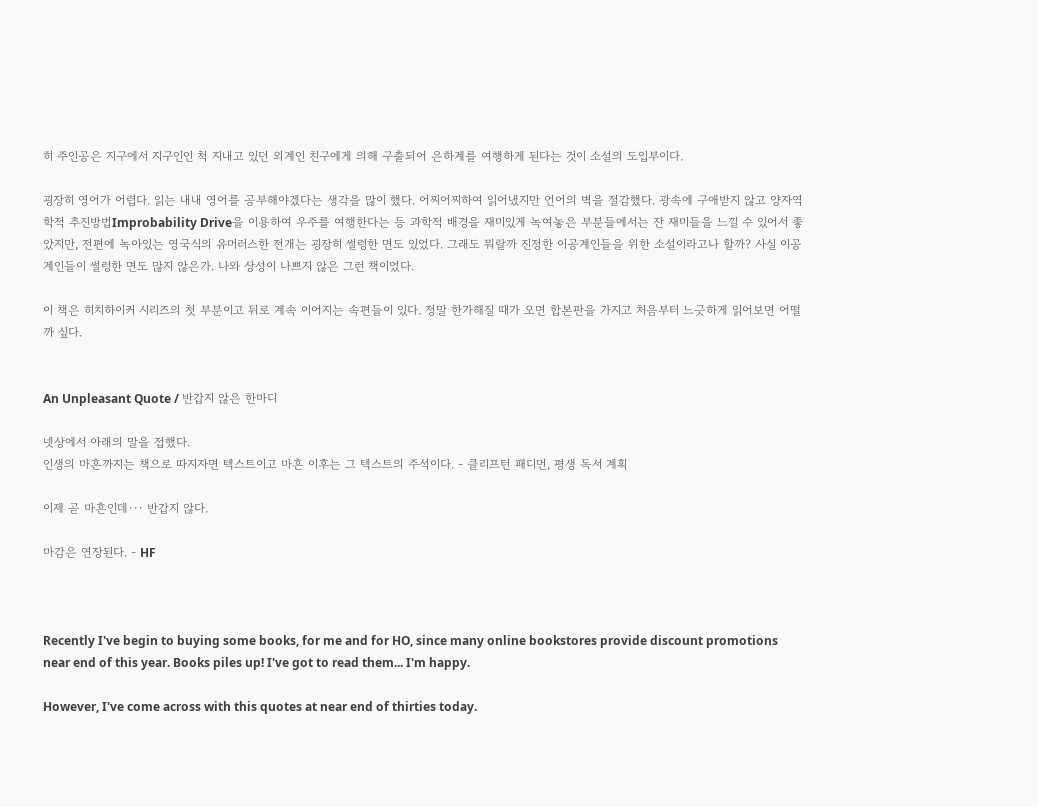히 주인공은 지구에서 지구인인 척 지내고 있던 외계인 친구에게 의해 구출되어 은하계를 여행하게 된다는 것이 소설의 도입부이다.

굉장히 영어가 어렵다. 읽는 내내 영어를 공부해야겠다는 생각을 많이 했다. 어찌어찌하여 읽어냈지만 언어의 벽을 절감했다. 광속에 구애받지 않고 양자역학적 추진방법Improbability Drive을 이용하여 우주를 여행한다는 등 과학적 배경을 재미있게 녹여놓은 부분들에서는 잔 재미들을 느낄 수 있어서 좋았지만, 전편에 녹아있는 영국식의 유머러스한 전개는 굉장히 썰렁한 면도 있었다. 그래도 뭐랄까 진정한 이공계인들을 위한 소설이라고나 할까? 사실 이공계인들이 썰렁한 면도 많지 않은가. 나와 상성이 나쁘지 않은 그런 책이었다.

이 책은 히치하이커 시리즈의 첫 부분이고 뒤로 계속 이어지는 속편들이 있다. 정말 한가해질 때가 오면 합본판을 가지고 처음부터 느긋하게 읽어보면 어떨까 싶다.


An Unpleasant Quote / 반갑지 않은 한마디

넷상에서 아래의 말을 접했다.
인생의 마흔까지는 책으로 따지자면 텍스트이고 마흔 이후는 그 텍스트의 주석이다. - 클리프턴 패디먼, 평생 독서 계획

이제 곧 마흔인데··· 반갑지 않다.

마감은 연장된다. - HF



Recently I've begin to buying some books, for me and for HO, since many online bookstores provide discount promotions near end of this year. Books piles up! I've got to read them... I'm happy.

However, I've come across with this quotes at near end of thirties today.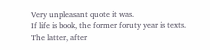Very unpleasant quote it was.
If life is book, the former foruty year is texts. The latter, after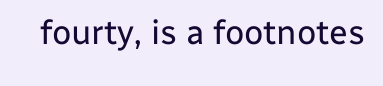fourty, is a footnotes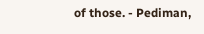of those. - Pediman,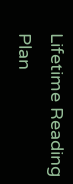Lifetime Reading Plan